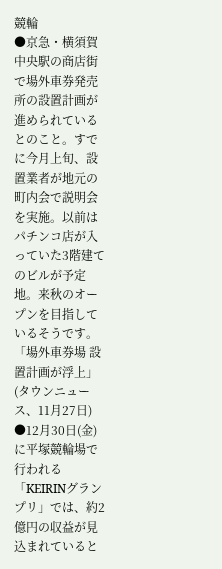競輪
●京急・横須賀中央駅の商店街で場外車券発売所の設置計画が進められているとのこと。すでに今月上旬、設置業者が地元の町内会で説明会を実施。以前はパチンコ店が入っていた3階建てのビルが予定地。来秋のオープンを目指しているそうです。
「場外車券場 設置計画が浮上」(タウンニュース、11月27日)
●12月30日(金)に平塚競輪場で行われる「KEIRINグランプリ」では、約2億円の収益が見込まれていると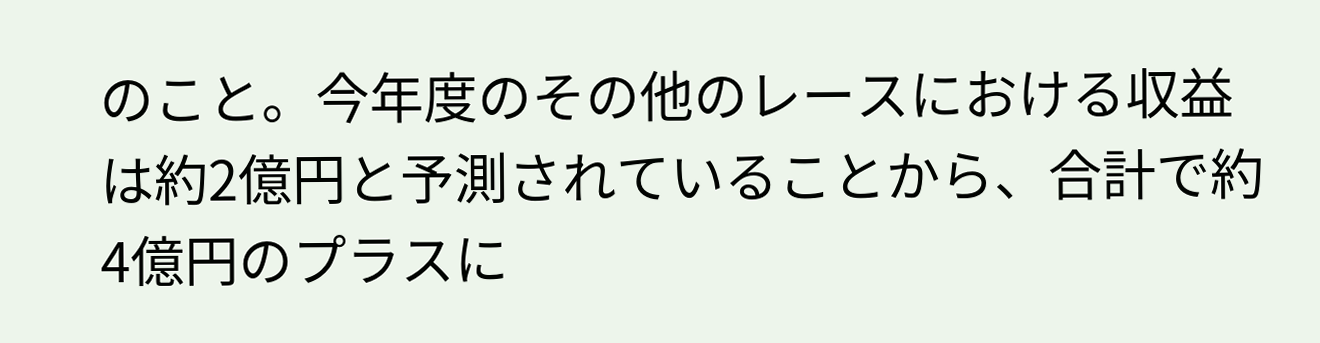のこと。今年度のその他のレースにおける収益は約2億円と予測されていることから、合計で約4億円のプラスに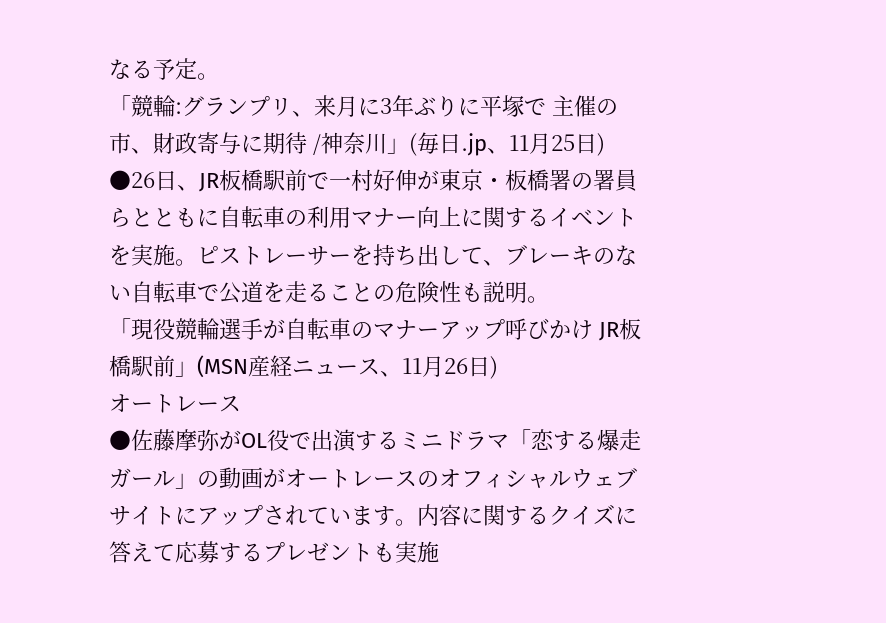なる予定。
「競輪:グランプリ、来月に3年ぶりに平塚で 主催の市、財政寄与に期待 /神奈川」(毎日.jp、11月25日)
●26日、JR板橋駅前で一村好伸が東京・板橋署の署員らとともに自転車の利用マナー向上に関するイベントを実施。ピストレーサーを持ち出して、ブレーキのない自転車で公道を走ることの危険性も説明。
「現役競輪選手が自転車のマナーアップ呼びかけ JR板橋駅前」(MSN産経ニュース、11月26日)
オートレース
●佐藤摩弥がOL役で出演するミニドラマ「恋する爆走ガール」の動画がオートレースのオフィシャルウェブサイトにアップされています。内容に関するクイズに答えて応募するプレゼントも実施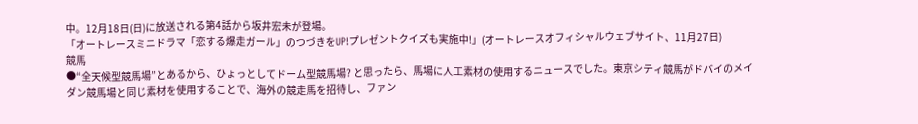中。12月18日(日)に放送される第4話から坂井宏未が登場。
「オートレースミニドラマ「恋する爆走ガール」のつづきをUP!プレゼントクイズも実施中!」(オートレースオフィシャルウェブサイト、11月27日)
競馬
●“全天候型競馬場”とあるから、ひょっとしてドーム型競馬場? と思ったら、馬場に人工素材の使用するニュースでした。東京シティ競馬がドバイのメイダン競馬場と同じ素材を使用することで、海外の競走馬を招待し、ファン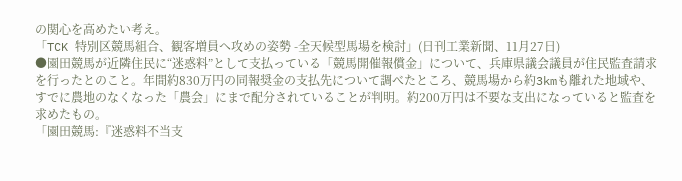の関心を高めたい考え。
「TCK 特別区競馬組合、観客増員へ攻めの姿勢 -全天候型馬場を検討」(日刊工業新聞、11月27日)
●園田競馬が近隣住民に“迷惑料”として支払っている「競馬開催報償金」について、兵庫県議会議員が住民監査請求を行ったとのこと。年間約830万円の同報奨金の支払先について調べたところ、競馬場から約3kmも離れた地域や、すでに農地のなくなった「農会」にまで配分されていることが判明。約200万円は不要な支出になっていると監査を求めたもの。
「園田競馬:『迷惑料不当支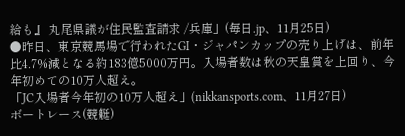給も』 丸尾県議が住民監査請求 /兵庫」(毎日.jp、11月25日)
●昨日、東京競馬場で行われたGI・ジャパンカップの売り上げは、前年比4.7%減となる約183億5000万円。入場者数は秋の天皇賞を上回り、今年初めての10万人超え。
「JC入場者今年初の10万人超え」(nikkansports.com、11月27日)
ボートレース(競艇)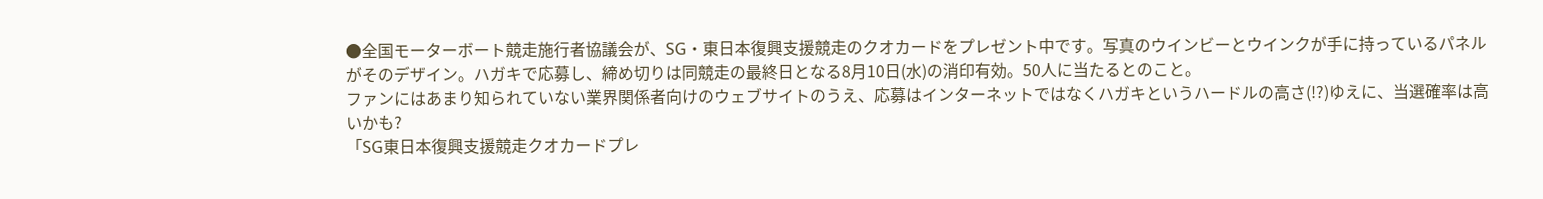●全国モーターボート競走施行者協議会が、SG・東日本復興支援競走のクオカードをプレゼント中です。写真のウインビーとウインクが手に持っているパネルがそのデザイン。ハガキで応募し、締め切りは同競走の最終日となる8月10日(水)の消印有効。50人に当たるとのこと。
ファンにはあまり知られていない業界関係者向けのウェブサイトのうえ、応募はインターネットではなくハガキというハードルの高さ(!?)ゆえに、当選確率は高いかも?
「SG東日本復興支援競走クオカードプレ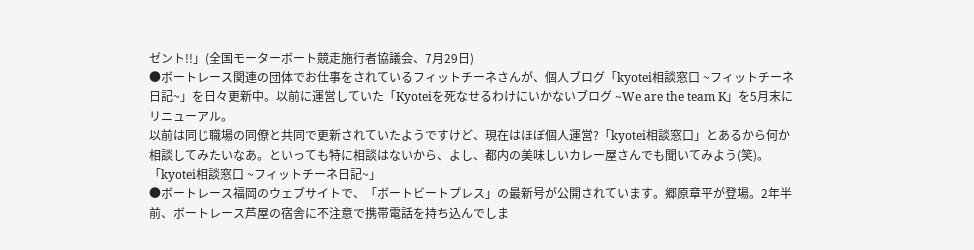ゼント!!」(全国モーターボート競走施行者協議会、7月29日)
●ボートレース関連の団体でお仕事をされているフィットチーネさんが、個人ブログ「kyotei相談窓口 ~フィットチーネ日記~」を日々更新中。以前に運営していた「Kyoteiを死なせるわけにいかないブログ ~We are the team K」を5月末にリニューアル。
以前は同じ職場の同僚と共同で更新されていたようですけど、現在はほぼ個人運営?「kyotei相談窓口」とあるから何か相談してみたいなあ。といっても特に相談はないから、よし、都内の美味しいカレー屋さんでも聞いてみよう(笑)。
「kyotei相談窓口 ~フィットチーネ日記~」
●ボートレース福岡のウェブサイトで、「ボートビートプレス」の最新号が公開されています。郷原章平が登場。2年半前、ボートレース芦屋の宿舎に不注意で携帯電話を持ち込んでしま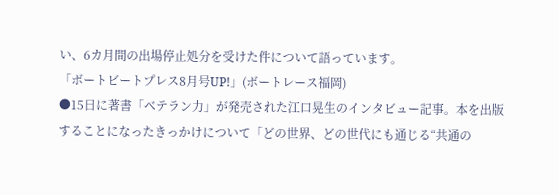い、6カ月間の出場停止処分を受けた件について語っています。
「ボートビートプレス8月号UP!」(ボートレース福岡)
●15日に著書「ベテラン力」が発売された江口晃生のインタビュー記事。本を出版することになったきっかけについて「どの世界、どの世代にも通じる“共通の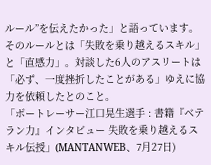ルール”を伝えたかった」と語っています。そのルールとは「失敗を乗り越えるスキル」と「直感力」。対談した6人のアスリートは「必ず、一度挫折したことがある」ゆえに協力を依頼したとのこと。
「ボートレーサー江口晃生選手 : 書籍『ベテラン力』インタビュー 失敗を乗り越えるスキル伝授」(MANTANWEB、7月27日)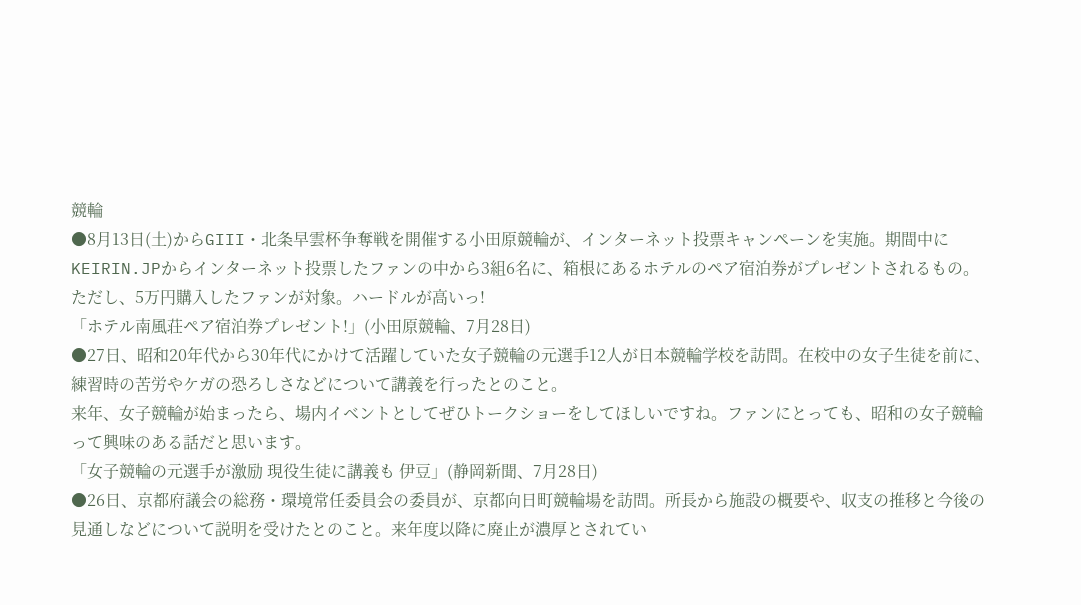競輪
●8月13日(土)からGIII・北条早雲杯争奪戦を開催する小田原競輪が、インターネット投票キャンペーンを実施。期間中にKEIRIN.JPからインターネット投票したファンの中から3組6名に、箱根にあるホテルのペア宿泊券がプレゼントされるもの。ただし、5万円購入したファンが対象。ハードルが高いっ!
「ホテル南風荘ペア宿泊券プレゼント!」(小田原競輪、7月28日)
●27日、昭和20年代から30年代にかけて活躍していた女子競輪の元選手12人が日本競輪学校を訪問。在校中の女子生徒を前に、練習時の苦労やケガの恐ろしさなどについて講義を行ったとのこと。
来年、女子競輪が始まったら、場内イベントとしてぜひトークショーをしてほしいですね。ファンにとっても、昭和の女子競輪って興味のある話だと思います。
「女子競輪の元選手が激励 現役生徒に講義も 伊豆」(静岡新聞、7月28日)
●26日、京都府議会の総務・環境常任委員会の委員が、京都向日町競輪場を訪問。所長から施設の概要や、収支の推移と今後の見通しなどについて説明を受けたとのこと。来年度以降に廃止が濃厚とされてい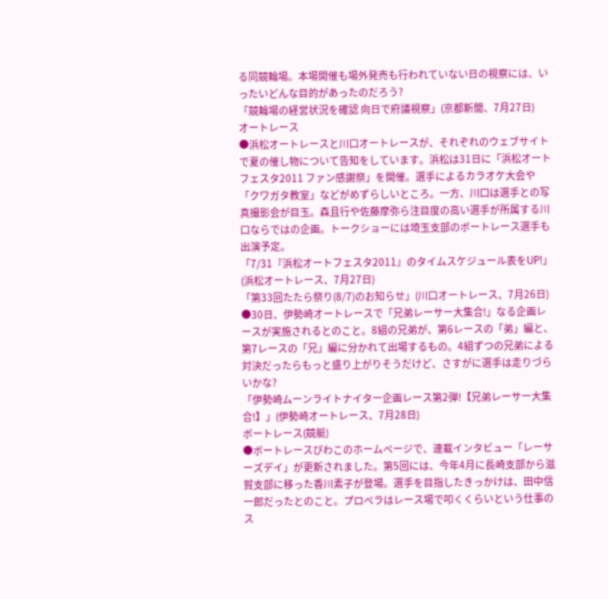る同競輪場。本場開催も場外発売も行われていない日の視察には、いったいどんな目的があったのだろう?
「競輪場の経営状況を確認 向日で府議視察」(京都新聞、7月27日)
オートレース
●浜松オートレースと川口オートレースが、それぞれのウェブサイトで夏の催し物について告知をしています。浜松は31日に「浜松オートフェスタ2011 ファン感謝祭」を開催。選手によるカラオケ大会や「クワガタ教室」などがめずらしいところ。一方、川口は選手との写真撮影会が目玉。森且行や佐藤摩弥ら注目度の高い選手が所属する川口ならではの企画。トークショーには埼玉支部のボートレース選手も出演予定。
「7/31『浜松オートフェスタ2011』のタイムスケジュール表をUP!」(浜松オートレース、7月27日)
「第33回たたら祭り(8/7)のお知らせ」(川口オートレース、7月26日)
●30日、伊勢崎オートレースで「兄弟レーサー大集合!」なる企画レースが実施されるとのこと。8組の兄弟が、第6レースの「弟」編と、第7レースの「兄」編に分かれて出場するもの。4組ずつの兄弟による対決だったらもっと盛り上がりそうだけど、さすがに選手は走りづらいかな?
「伊勢崎ムーンライトナイター企画レース第2弾!【兄弟レーサー大集合!】」(伊勢崎オートレース、7月28日)
ボートレース(競艇)
●ボートレースびわこのホームページで、連載インタビュー「レーサーズデイ」が更新されました。第5回には、今年4月に長崎支部から滋賀支部に移った香川素子が登場。選手を目指したきっかけは、田中信一郎だったとのこと。プロペラはレース場で叩くくらいという仕事のス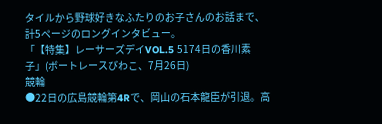タイルから野球好きなふたりのお子さんのお話まで、計5ページのロングインタビュー。
「【特集】レーサーズデイVOL.5 5174日の香川素子」(ボートレースびわこ、7月26日)
競輪
●22日の広島競輪第4Rで、岡山の石本龍臣が引退。高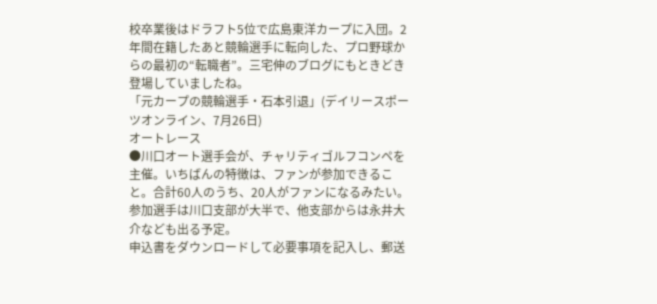校卒業後はドラフト5位で広島東洋カープに入団。2年間在籍したあと競輪選手に転向した、プロ野球からの最初の“転職者”。三宅伸のブログにもときどき登場していましたね。
「元カープの競輪選手・石本引退」(デイリースポーツオンライン、7月26日)
オートレース
●川口オート選手会が、チャリティゴルフコンペを主催。いちばんの特徴は、ファンが参加できること。合計60人のうち、20人がファンになるみたい。参加選手は川口支部が大半で、他支部からは永井大介なども出る予定。
申込書をダウンロードして必要事項を記入し、郵送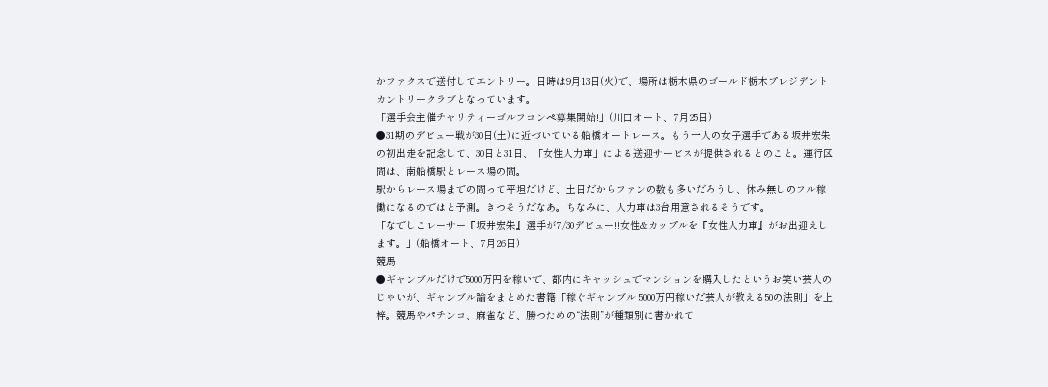かファクスで送付してエントリー。日時は9月13日(火)で、場所は栃木県のゴールド栃木プレジデントカントリークラブとなっています。
「選手会主催チャリティーゴルフコンペ募集開始!」(川口オート、7月25日)
●31期のデビュー戦が30日(土)に近づいている船橋オートレース。もう一人の女子選手である坂井宏朱の初出走を記念して、30日と31日、「女性人力車」による送迎サービスが提供されるとのこと。運行区間は、南船橋駅とレース場の間。
駅からレース場までの間って平坦だけど、土日だからファンの数も多いだろうし、休み無しのフル稼働になるのではと予測。きつそうだなあ。ちなみに、人力車は3台用意されるそうです。
「なでしこレーサー『坂井宏朱』選手が7/30デビュー!!女性&カップルを『女性人力車』がお出迎えします。」(船橋オート、7月26日)
競馬
●ギャンブルだけで5000万円を稼いで、都内にキャッシュでマンションを購入したというお笑い芸人のじゃいが、ギャンブル論をまとめた書籍「稼ぐギャンブル 5000万円稼いだ芸人が教える50の法則」を上梓。競馬やパチンコ、麻雀など、勝つための“法則”が種類別に書かれて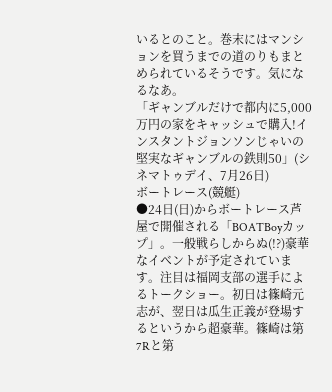いるとのこと。巻末にはマンションを買うまでの道のりもまとめられているそうです。気になるなあ。
「ギャンブルだけで都内に5,000万円の家をキャッシュで購入!インスタントジョンソンじゃいの堅実なギャンブルの鉄則50」(シネマトゥデイ、7月26日)
ボートレース(競艇)
●24日(日)からボートレース芦屋で開催される「BOATBoyカップ」。一般戦らしからぬ(!?)豪華なイベントが予定されています。注目は福岡支部の選手によるトークショー。初日は篠崎元志が、翌日は瓜生正義が登場するというから超豪華。篠崎は第7Rと第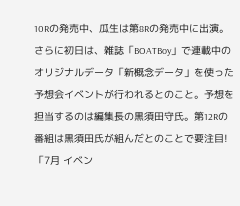10Rの発売中、瓜生は第8Rの発売中に出演。
さらに初日は、雑誌「BOATBoy」で連載中のオリジナルデータ「新概念データ」を使った予想会イベントが行われるとのこと。予想を担当するのは編集長の黒須田守氏。第12Rの番組は黒須田氏が組んだとのことで要注目!
「7月 イベン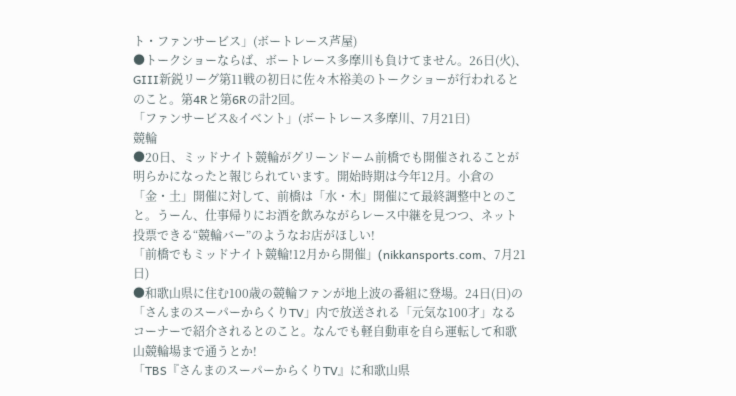ト・ファンサービス」(ボートレース芦屋)
●トークショーならば、ボートレース多摩川も負けてません。26日(火)、GIII新鋭リーグ第11戦の初日に佐々木裕美のトークショーが行われるとのこと。第4Rと第6Rの計2回。
「ファンサービス&イベント」(ボートレース多摩川、7月21日)
競輪
●20日、ミッドナイト競輪がグリーンドーム前橋でも開催されることが明らかになったと報じられています。開始時期は今年12月。小倉の「金・土」開催に対して、前橋は「水・木」開催にて最終調整中とのこと。うーん、仕事帰りにお酒を飲みながらレース中継を見つつ、ネット投票できる“競輪バー”のようなお店がほしい!
「前橋でもミッドナイト競輪!12月から開催」(nikkansports.com、7月21日)
●和歌山県に住む100歳の競輪ファンが地上波の番組に登場。24日(日)の「さんまのスーパーからくりTV」内で放送される「元気な100才」なるコーナーで紹介されるとのこと。なんでも軽自動車を自ら運転して和歌山競輪場まで通うとか!
「TBS『さんまのスーパーからくりTV』に和歌山県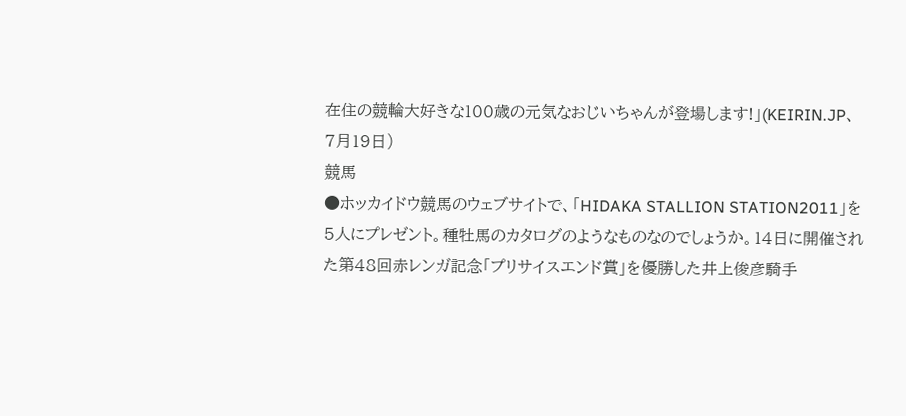在住の競輪大好きな100歳の元気なおじいちゃんが登場します!」(KEIRIN.JP、7月19日)
競馬
●ホッカイドウ競馬のウェブサイトで、「HIDAKA STALLION STATION2011」を5人にプレゼント。種牡馬のカタログのようなものなのでしょうか。14日に開催された第48回赤レンガ記念「プリサイスエンド賞」を優勝した井上俊彦騎手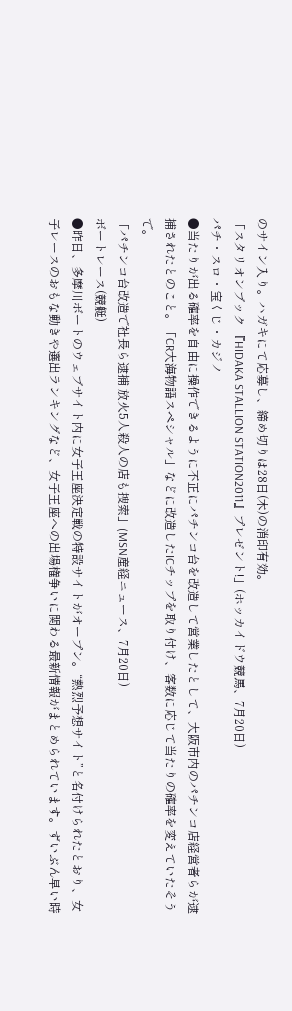のサイン入り。ハガキにて応募し、締め切りは28日(木)の消印有効。
「スタリオンブック 『HIDAKA STALLION STATION2011』プレゼント!」(ホッカイドウ競馬、7月20日)
パチ・スロ・宝くじ・カジノ
●当たりが出る確率を自由に操作できるように不正にパチンコ台を改造して営業したとして、大阪市内のパチンコ店経営者らが逮捕されたとのこと。「CR大海物語スペシャル」などに改造したICチップを取り付け、客数に応じて当たりの確率を変えていたそうで。
「パチンコ台改造で社長ら逮捕 放火5人殺人の店も捜索」(MSN産経ニュース、7月20日)
ボートレース(競艇)
●昨日、多摩川ボートのウェブサイト内に女子王座決定戦の特設サイトがオープン。“熱烈予想サイト”と名付けられたとおり、女子レースのおもな動きや選出ランキングなど、女子王座への出場権争いに関わる最新情報がまとめられています。ずいぶん早い時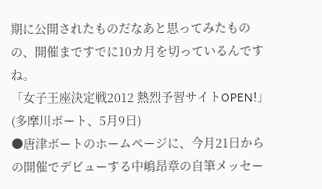期に公開されたものだなあと思ってみたものの、開催まですでに10カ月を切っているんですね。
「女子王座決定戦2012 熱烈予習サイトOPEN!」(多摩川ボート、5月9日)
●唐津ボートのホームページに、今月21日からの開催でデビューする中嶋昂章の自筆メッセー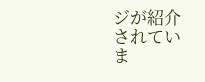ジが紹介されていま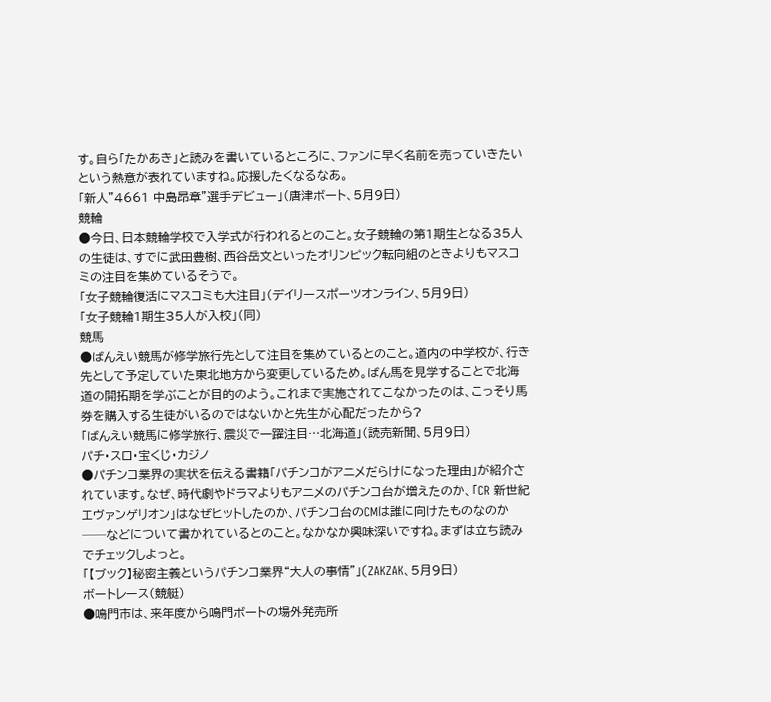す。自ら「たかあき」と読みを書いているところに、ファンに早く名前を売っていきたいという熱意が表れていますね。応援したくなるなあ。
「新人”4661 中島昂章”選手デビュー」(唐津ボート、5月9日)
競輪
●今日、日本競輪学校で入学式が行われるとのこと。女子競輪の第1期生となる35人の生徒は、すでに武田豊樹、西谷岳文といったオリンピック転向組のときよりもマスコミの注目を集めているそうで。
「女子競輪復活にマスコミも大注目」(デイリースポーツオンライン、5月9日)
「女子競輪1期生35人が入校」(同)
競馬
●ばんえい競馬が修学旅行先として注目を集めているとのこと。道内の中学校が、行き先として予定していた東北地方から変更しているため。ばん馬を見学することで北海道の開拓期を学ぶことが目的のよう。これまで実施されてこなかったのは、こっそり馬券を購入する生徒がいるのではないかと先生が心配だったから?
「ばんえい競馬に修学旅行、震災で一躍注目…北海道」(読売新聞、5月9日)
パチ・スロ・宝くじ・カジノ
●パチンコ業界の実状を伝える書籍「パチンコがアニメだらけになった理由」が紹介されています。なぜ、時代劇やドラマよりもアニメのパチンコ台が増えたのか、「CR 新世紀エヴァンゲリオン」はなぜヒットしたのか、パチンコ台のCMは誰に向けたものなのか──などについて書かれているとのこと。なかなか興味深いですね。まずは立ち読みでチェックしよっと。
「【ブック】秘密主義というパチンコ業界“大人の事情”」(ZAKZAK、5月9日)
ボートレース(競艇)
●鳴門市は、来年度から鳴門ボートの場外発売所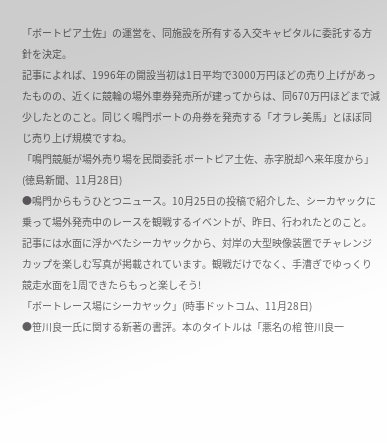「ボートピア土佐」の運営を、同施設を所有する入交キャピタルに委託する方針を決定。
記事によれば、1996年の開設当初は1日平均で3000万円ほどの売り上げがあったものの、近くに競輪の場外車券発売所が建ってからは、同670万円ほどまで減少したとのこと。同じく鳴門ボートの舟券を発売する「オラレ美馬」とほぼ同じ売り上げ規模ですね。
「鳴門競艇が場外売り場を民間委託 ボートピア土佐、赤字脱却へ来年度から」(徳島新聞、11月28日)
●鳴門からもうひとつニュース。10月25日の投稿で紹介した、シーカヤックに乗って場外発売中のレースを観戦するイベントが、昨日、行われたとのこと。
記事には水面に浮かべたシーカヤックから、対岸の大型映像装置でチャレンジカップを楽しむ写真が掲載されています。観戦だけでなく、手漕ぎでゆっくり競走水面を1周できたらもっと楽しそう!
「ボートレース場にシーカヤック」(時事ドットコム、11月28日)
●笹川良一氏に関する新著の書評。本のタイトルは「悪名の棺 笹川良一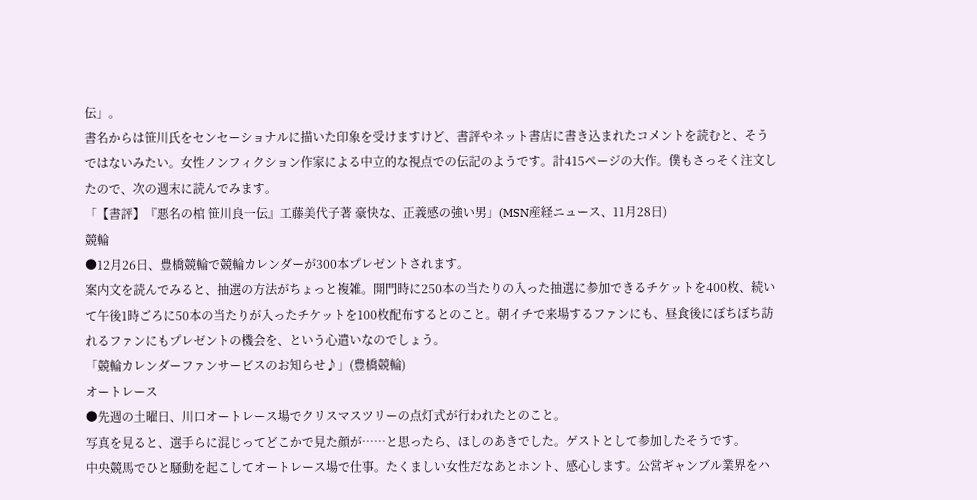伝」。
書名からは笹川氏をセンセーショナルに描いた印象を受けますけど、書評やネット書店に書き込まれたコメントを読むと、そうではないみたい。女性ノンフィクション作家による中立的な視点での伝記のようです。計415ページの大作。僕もさっそく注文したので、次の週末に読んでみます。
「【書評】『悪名の棺 笹川良一伝』工藤美代子著 豪快な、正義感の強い男」(MSN産経ニュース、11月28日)
競輪
●12月26日、豊橋競輪で競輪カレンダーが300本プレゼントされます。
案内文を読んでみると、抽選の方法がちょっと複雑。開門時に250本の当たりの入った抽選に参加できるチケットを400枚、続いて午後1時ごろに50本の当たりが入ったチケットを100枚配布するとのこと。朝イチで来場するファンにも、昼食後にぼちぼち訪れるファンにもプレゼントの機会を、という心遣いなのでしょう。
「競輪カレンダーファンサービスのお知らせ♪」(豊橋競輪)
オートレース
●先週の土曜日、川口オートレース場でクリスマスツリーの点灯式が行われたとのこと。
写真を見ると、選手らに混じってどこかで見た顔が……と思ったら、ほしのあきでした。ゲストとして参加したそうです。
中央競馬でひと騒動を起こしてオートレース場で仕事。たくましい女性だなあとホント、感心します。公営ギャンブル業界をハ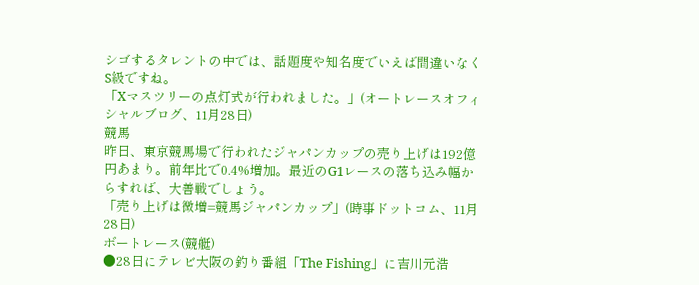シゴするタレントの中では、話題度や知名度でいえば間違いなくS級ですね。
「Xマスツリーの点灯式が行われました。」(オートレースオフィシャルブログ、11月28日)
競馬
昨日、東京競馬場で行われたジャパンカップの売り上げは192億円あまり。前年比で0.4%増加。最近のG1レースの落ち込み幅からすれば、大善戦でしょう。
「売り上げは微増=競馬ジャパンカップ」(時事ドットコム、11月28日)
ボートレース(競艇)
●28日にテレビ大阪の釣り番組「The Fishing」に吉川元浩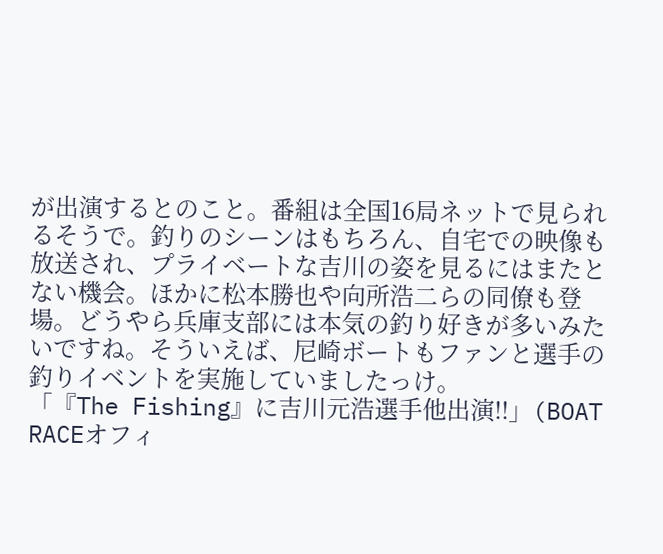が出演するとのこと。番組は全国16局ネットで見られるそうで。釣りのシーンはもちろん、自宅での映像も放送され、プライベートな吉川の姿を見るにはまたとない機会。ほかに松本勝也や向所浩二らの同僚も登場。どうやら兵庫支部には本気の釣り好きが多いみたいですね。そういえば、尼崎ボートもファンと選手の釣りイベントを実施していましたっけ。
「『The Fishing』に吉川元浩選手他出演!!」(BOAT RACEオフィ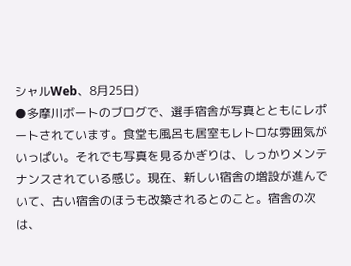シャルWeb、8月25日)
●多摩川ボートのブログで、選手宿舎が写真とともにレポートされています。食堂も風呂も居室もレトロな雰囲気がいっぱい。それでも写真を見るかぎりは、しっかりメンテナンスされている感じ。現在、新しい宿舎の増設が進んでいて、古い宿舎のほうも改築されるとのこと。宿舎の次は、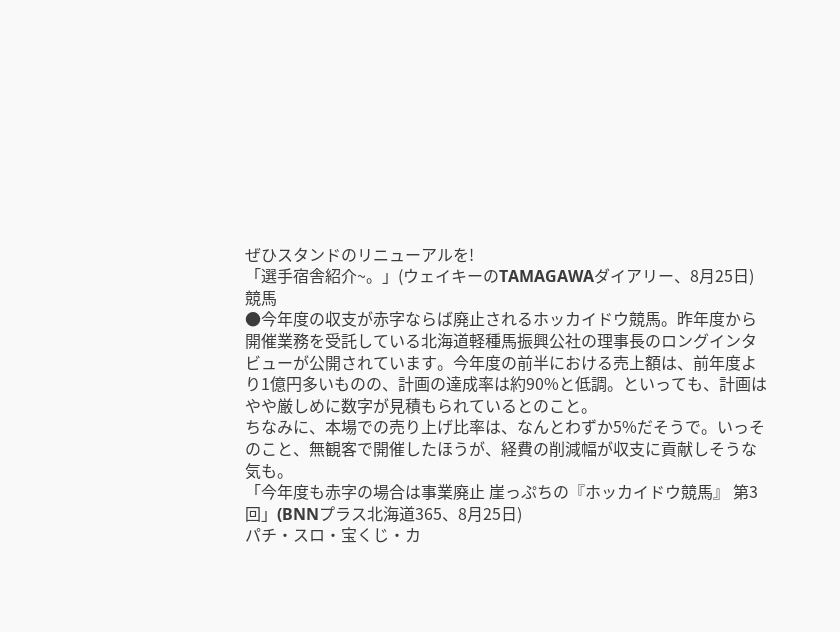ぜひスタンドのリニューアルを!
「選手宿舎紹介~。」(ウェイキーのTAMAGAWAダイアリー、8月25日)
競馬
●今年度の収支が赤字ならば廃止されるホッカイドウ競馬。昨年度から開催業務を受託している北海道軽種馬振興公社の理事長のロングインタビューが公開されています。今年度の前半における売上額は、前年度より1億円多いものの、計画の達成率は約90%と低調。といっても、計画はやや厳しめに数字が見積もられているとのこと。
ちなみに、本場での売り上げ比率は、なんとわずか5%だそうで。いっそのこと、無観客で開催したほうが、経費の削減幅が収支に貢献しそうな気も。
「今年度も赤字の場合は事業廃止 崖っぷちの『ホッカイドウ競馬』 第3回」(BNNプラス北海道365、8月25日)
パチ・スロ・宝くじ・カ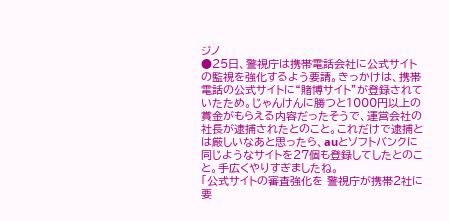ジノ
●25日、警視庁は携帯電話会社に公式サイトの監視を強化するよう要請。きっかけは、携帯電話の公式サイトに“賭博サイト”が登録されていたため。じゃんけんに勝つと1000円以上の賞金がもらえる内容だったそうで、運営会社の社長が逮捕されたとのこと。これだけで逮捕とは厳しいなあと思ったら、auとソフトバンクに同じようなサイトを27個も登録してしたとのこと。手広くやりすぎましたね。
「公式サイトの審査強化を 警視庁が携帯2社に要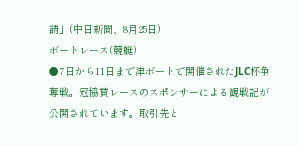請」(中日新聞、8月25日)
ボートレース(競艇)
●7日から11日まで津ボートで開催されたJLC杯争奪戦。冠協賛レースのスポンサーによる観戦記が公開されています。取引先と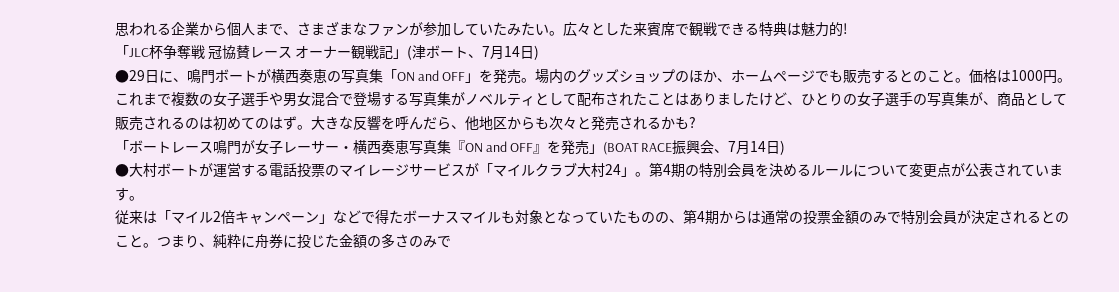思われる企業から個人まで、さまざまなファンが参加していたみたい。広々とした来賓席で観戦できる特典は魅力的!
「JLC杯争奪戦 冠協賛レース オーナー観戦記」(津ボート、7月14日)
●29日に、鳴門ボートが横西奏恵の写真集「ON and OFF」を発売。場内のグッズショップのほか、ホームページでも販売するとのこと。価格は1000円。
これまで複数の女子選手や男女混合で登場する写真集がノベルティとして配布されたことはありましたけど、ひとりの女子選手の写真集が、商品として販売されるのは初めてのはず。大きな反響を呼んだら、他地区からも次々と発売されるかも?
「ボートレース鳴門が女子レーサー・横西奏恵写真集『ON and OFF』を発売」(BOAT RACE振興会、7月14日)
●大村ボートが運営する電話投票のマイレージサービスが「マイルクラブ大村24」。第4期の特別会員を決めるルールについて変更点が公表されています。
従来は「マイル2倍キャンペーン」などで得たボーナスマイルも対象となっていたものの、第4期からは通常の投票金額のみで特別会員が決定されるとのこと。つまり、純粋に舟券に投じた金額の多さのみで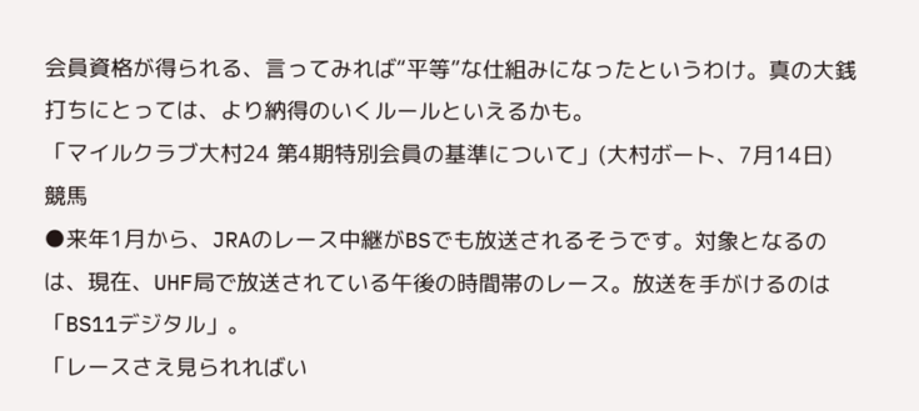会員資格が得られる、言ってみれば“平等”な仕組みになったというわけ。真の大銭打ちにとっては、より納得のいくルールといえるかも。
「マイルクラブ大村24 第4期特別会員の基準について」(大村ボート、7月14日)
競馬
●来年1月から、JRAのレース中継がBSでも放送されるそうです。対象となるのは、現在、UHF局で放送されている午後の時間帯のレース。放送を手がけるのは「BS11デジタル」。
「レースさえ見られればい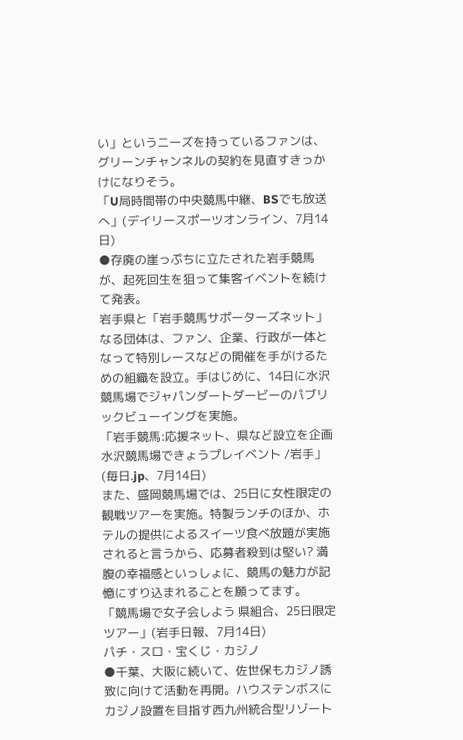い」というニーズを持っているファンは、グリーンチャンネルの契約を見直すきっかけになりそう。
「U局時間帯の中央競馬中継、BSでも放送へ」(デイリースポーツオンライン、7月14日)
●存廃の崖っぷちに立たされた岩手競馬が、起死回生を狙って集客イベントを続けて発表。
岩手県と「岩手競馬サポーターズネット」なる団体は、ファン、企業、行政が一体となって特別レースなどの開催を手がけるための組織を設立。手はじめに、14日に水沢競馬場でジャパンダートダービーのパブリックビューイングを実施。
「岩手競馬:応援ネット、県など設立を企画 水沢競馬場できょうプレイベント /岩手」(毎日.jp、7月14日)
また、盛岡競馬場では、25日に女性限定の観戦ツアーを実施。特製ランチのほか、ホテルの提供によるスイーツ食べ放題が実施されると言うから、応募者殺到は堅い? 満腹の幸福感といっしょに、競馬の魅力が記憶にすり込まれることを願ってます。
「競馬場で女子会しよう 県組合、25日限定ツアー」(岩手日報、7月14日)
パチ・スロ・宝くじ・カジノ
●千葉、大阪に続いて、佐世保もカジノ誘致に向けて活動を再開。ハウステンボスにカジノ設置を目指す西九州統合型リゾート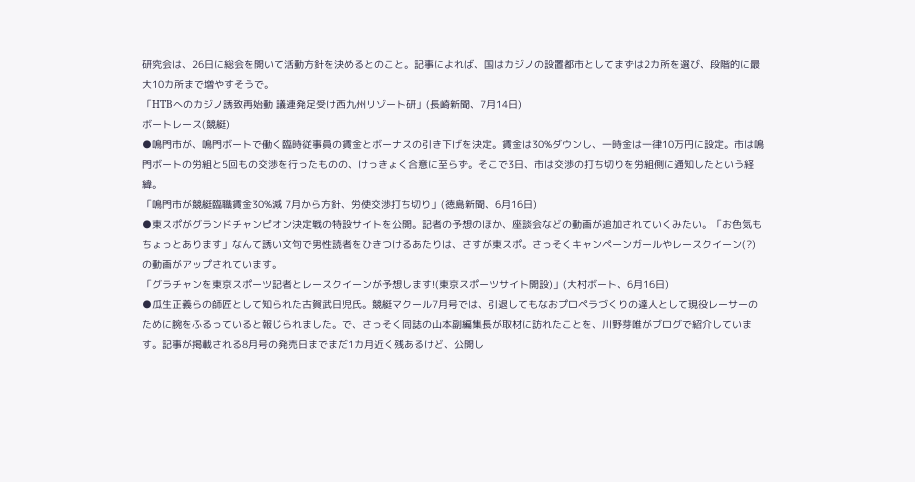研究会は、26日に総会を開いて活動方針を決めるとのこと。記事によれば、国はカジノの設置都市としてまずは2カ所を選び、段階的に最大10カ所まで増やすそうで。
「HTBへのカジノ誘致再始動 議連発足受け西九州リゾート研」(長崎新聞、7月14日)
ボートレース(競艇)
●鳴門市が、鳴門ボートで働く臨時従事員の賃金とボーナスの引き下げを決定。賃金は30%ダウンし、一時金は一律10万円に設定。市は鳴門ボートの労組と5回もの交渉を行ったものの、けっきょく合意に至らず。そこで3日、市は交渉の打ち切りを労組側に通知したという経緯。
「鳴門市が競艇臨職賃金30%減 7月から方針、労使交渉打ち切り」(徳島新聞、6月16日)
●東スポがグランドチャンピオン決定戦の特設サイトを公開。記者の予想のほか、座談会などの動画が追加されていくみたい。「お色気もちょっとあります」なんて誘い文句で男性読者をひきつけるあたりは、さすが東スポ。さっそくキャンペーンガールやレースクイーン(?)の動画がアップされています。
「グラチャンを東京スポーツ記者とレースクイーンが予想します!(東京スポーツサイト開設)」(大村ボート、6月16日)
●瓜生正義らの師匠として知られた古賀武日児氏。競艇マクール7月号では、引退してもなおプロペラづくりの達人として現役レーサーのために腕をふるっていると報じられました。で、さっそく同誌の山本副編集長が取材に訪れたことを、川野芽唯がブログで紹介しています。記事が掲載される8月号の発売日までまだ1カ月近く残あるけど、公開し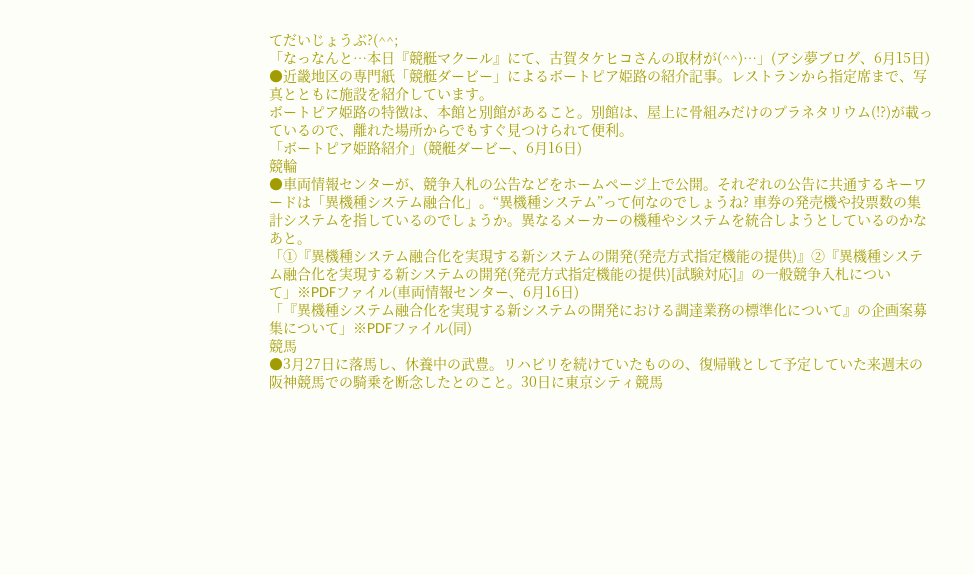てだいじょうぶ?(^^;
「なっなんと…本日『競艇マクール』にて、古賀タケヒコさんの取材が(^^)…」(アシ夢ブログ、6月15日)
●近畿地区の専門紙「競艇ダービー」によるボートピア姫路の紹介記事。レストランから指定席まで、写真とともに施設を紹介しています。
ボートピア姫路の特徴は、本館と別館があること。別館は、屋上に骨組みだけのプラネタリウム(!?)が載っているので、離れた場所からでもすぐ見つけられて便利。
「ボートピア姫路紹介」(競艇ダービー、6月16日)
競輪
●車両情報センターが、競争入札の公告などをホームページ上で公開。それぞれの公告に共通するキーワードは「異機種システム融合化」。“異機種システム”って何なのでしょうね? 車券の発売機や投票数の集計システムを指しているのでしょうか。異なるメーカーの機種やシステムを統合しようとしているのかなあと。
「①『異機種システム融合化を実現する新システムの開発(発売方式指定機能の提供)』②『異機種システム融合化を実現する新システムの開発(発売方式指定機能の提供)[試験対応]』の一般競争入札について」※PDFファイル(車両情報センター、6月16日)
「『異機種システム融合化を実現する新システムの開発における調達業務の標準化について』の企画案募集について」※PDFファイル(同)
競馬
●3月27日に落馬し、休養中の武豊。リハビリを続けていたものの、復帰戦として予定していた来週末の阪神競馬での騎乗を断念したとのこと。30日に東京シティ競馬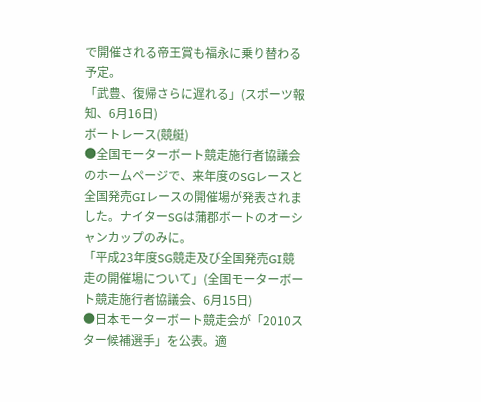で開催される帝王賞も福永に乗り替わる予定。
「武豊、復帰さらに遅れる」(スポーツ報知、6月16日)
ボートレース(競艇)
●全国モーターボート競走施行者協議会のホームページで、来年度のSGレースと全国発売GIレースの開催場が発表されました。ナイターSGは蒲郡ボートのオーシャンカップのみに。
「平成23年度SG競走及び全国発売GI競走の開催場について」(全国モーターボート競走施行者協議会、6月15日)
●日本モーターボート競走会が「2010スター候補選手」を公表。適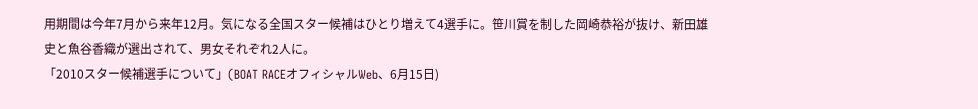用期間は今年7月から来年12月。気になる全国スター候補はひとり増えて4選手に。笹川賞を制した岡崎恭裕が抜け、新田雄史と魚谷香織が選出されて、男女それぞれ2人に。
「2010スター候補選手について」(BOAT RACEオフィシャルWeb、6月15日)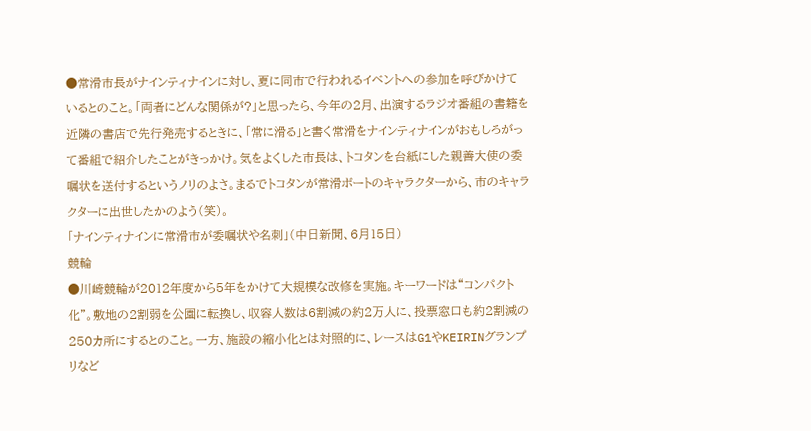●常滑市長がナインティナインに対し、夏に同市で行われるイベントへの参加を呼びかけているとのこと。「両者にどんな関係が?」と思ったら、今年の2月、出演するラジオ番組の書籍を近隣の書店で先行発売するときに、「常に滑る」と書く常滑をナインティナインがおもしろがって番組で紹介したことがきっかけ。気をよくした市長は、トコタンを台紙にした親善大使の委嘱状を送付するというノリのよさ。まるでトコタンが常滑ボートのキャラクターから、市のキャラクターに出世したかのよう(笑)。
「ナインティナインに常滑市が委嘱状や名刺」(中日新聞、6月15日)
競輪
●川崎競輪が2012年度から5年をかけて大規模な改修を実施。キーワードは“コンパクト化”。敷地の2割弱を公園に転換し、収容人数は6割減の約2万人に、投票窓口も約2割減の250カ所にするとのこと。一方、施設の縮小化とは対照的に、レースはG1やKEIRINグランプリなど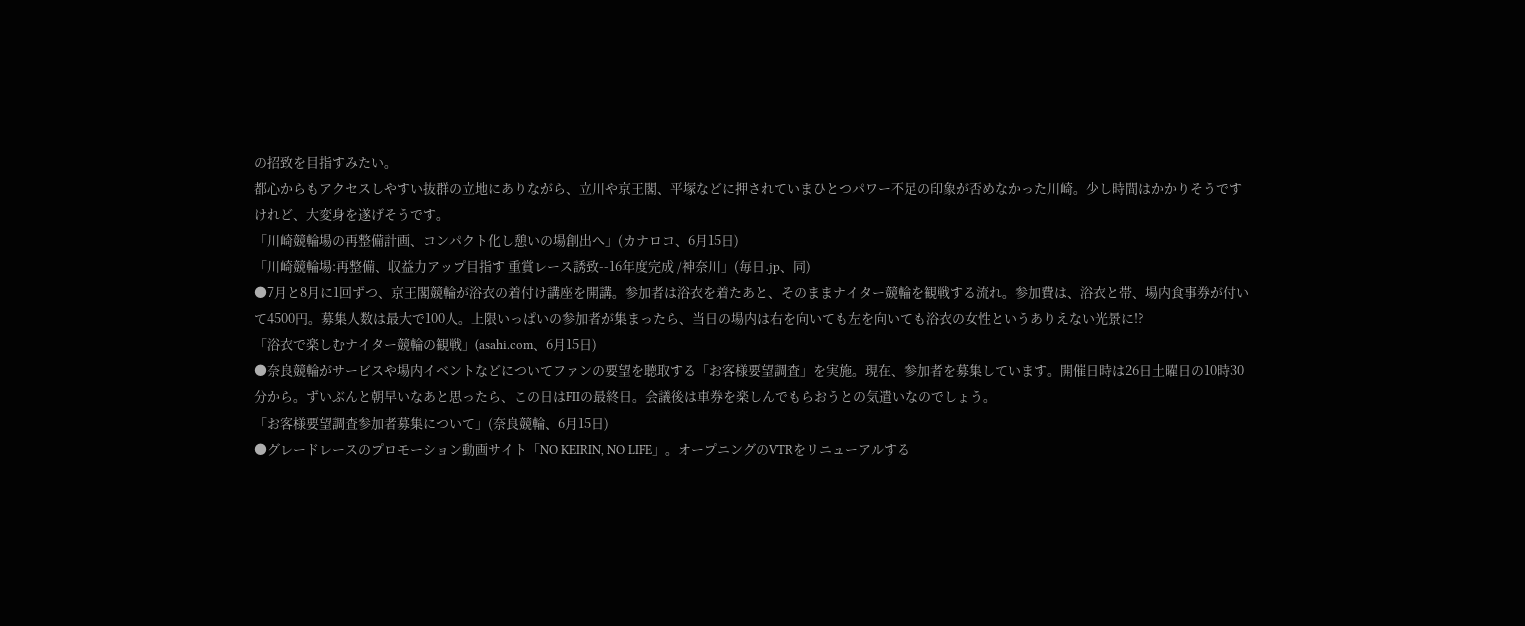の招致を目指すみたい。
都心からもアクセスしやすい抜群の立地にありながら、立川や京王閣、平塚などに押されていまひとつパワー不足の印象が否めなかった川崎。少し時間はかかりそうですけれど、大変身を遂げそうです。
「川崎競輪場の再整備計画、コンパクト化し憩いの場創出へ」(カナロコ、6月15日)
「川崎競輪場:再整備、収益力アップ目指す 重賞レース誘致--16年度完成 /神奈川」(毎日.jp、同)
●7月と8月に1回ずつ、京王閣競輪が浴衣の着付け講座を開講。参加者は浴衣を着たあと、そのままナイター競輪を観戦する流れ。参加費は、浴衣と帯、場内食事券が付いて4500円。募集人数は最大で100人。上限いっぱいの参加者が集まったら、当日の場内は右を向いても左を向いても浴衣の女性というありえない光景に!?
「浴衣で楽しむナイター競輪の観戦」(asahi.com、6月15日)
●奈良競輪がサービスや場内イベントなどについてファンの要望を聴取する「お客様要望調査」を実施。現在、参加者を募集しています。開催日時は26日土曜日の10時30分から。ずいぶんと朝早いなあと思ったら、この日はFIIの最終日。会議後は車券を楽しんでもらおうとの気遣いなのでしょう。
「お客様要望調査参加者募集について」(奈良競輪、6月15日)
●グレードレースのプロモーション動画サイト「NO KEIRIN, NO LIFE」。オープニングのVTRをリニューアルする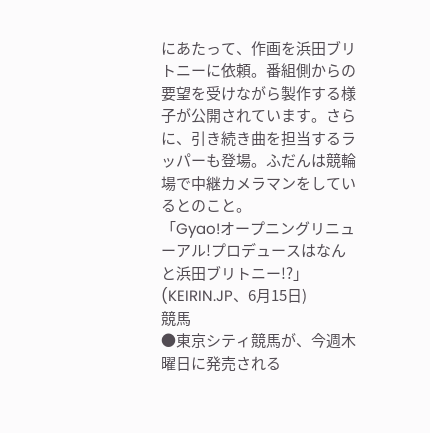にあたって、作画を浜田ブリトニーに依頼。番組側からの要望を受けながら製作する様子が公開されています。さらに、引き続き曲を担当するラッパーも登場。ふだんは競輪場で中継カメラマンをしているとのこと。
「Gyao!オープニングリニューアル!プロデュースはなんと浜田ブリトニー!?」(KEIRIN.JP、6月15日)
競馬
●東京シティ競馬が、今週木曜日に発売される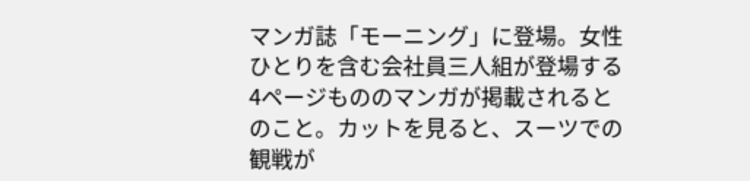マンガ誌「モーニング」に登場。女性ひとりを含む会社員三人組が登場する4ページもののマンガが掲載されるとのこと。カットを見ると、スーツでの観戦が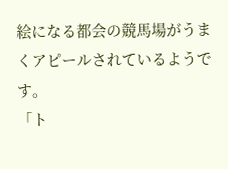絵になる都会の競馬場がうまくアピールされているようです。
「ト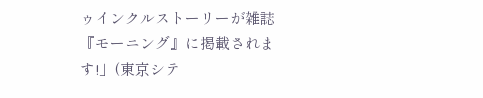ゥインクルストーリーが雑誌『モーニング』に掲載されます!」(東京シテ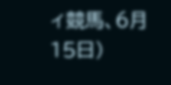ィ競馬、6月15日)